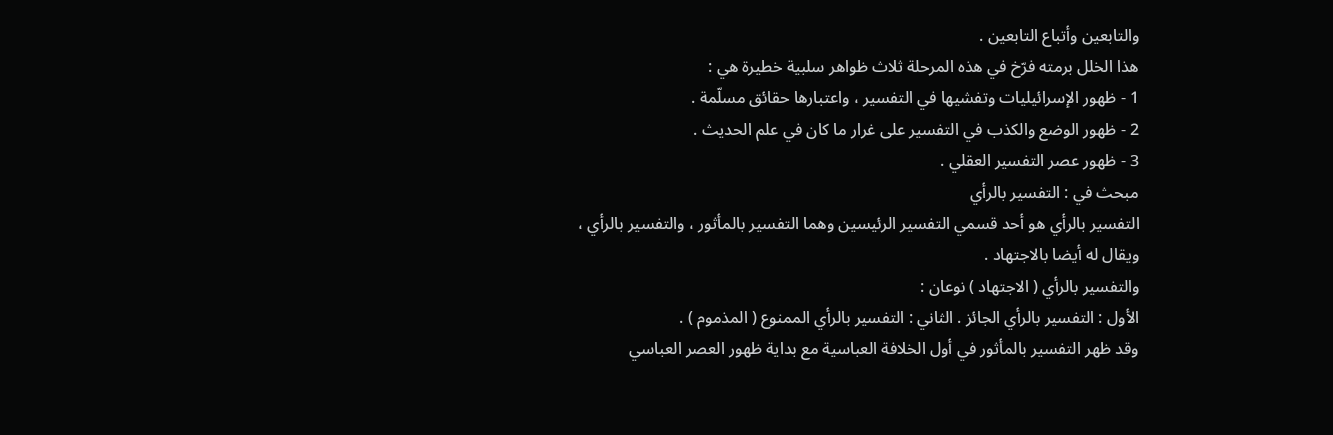والتابعين وأتباع التابعين .
هذا الخلل برمته فرّخ في هذه المرحلة ثلاث ظواهر سلبية خطيرة هي :
1 - ظهور الإسرائيليات وتفشيها في التفسير ، واعتبارها حقائق مسلّمة .
2 - ظهور الوضع والكذب في التفسير على غرار ما كان في علم الحديث .
3 - ظهور عصر التفسير العقلي .
مبحث في : التفسير بالرأي
التفسير بالرأي هو أحد قسمي التفسير الرئيسين وهما التفسير بالمأثور ، والتفسير بالرأي ، ويقال له أيضا بالاجتهاد .
والتفسير بالرأي ( الاجتهاد ) نوعان :
الأول : التفسير بالرأي الجائز . الثاني : التفسير بالرأي الممنوع ( المذموم ) .
وقد ظهر التفسير بالمأثور في أول الخلافة العباسية مع بداية ظهور العصر العباسي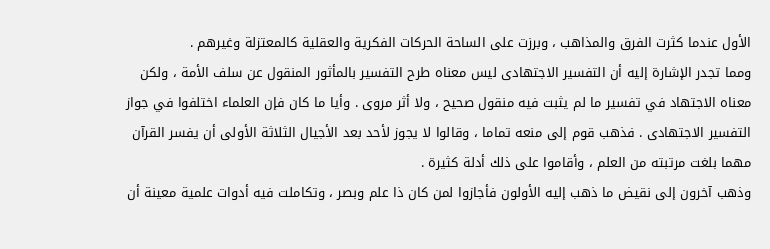الأول عندما كثرت الفرق والمذاهب ، وبرزت على الساحة الحركات الفكرية والعقلية كالمعتزلة وغيرهم .
ومما تجدر الإشارة إليه أن التفسير الاجتهادى ليس معناه طرح التفسير بالمأثور المنقول عن سلف الأمة ، ولكن معناه الاجتهاد في تفسير ما لم يثبت فيه منقول صحيح ، ولا أثر مروى . وأيا ما كان فإن العلماء اختلفوا في جواز التفسير الاجتهادى . فذهب قوم إلى منعه تماما ، وقالوا لا يجوز لأحد بعد الأجيال الثلاثة الأولى أن يفسر القرآن مهما بلغت مرتبته من العلم ، وأقاموا على ذلك أدلة كثيرة .
وذهب آخرون إلى نقيض ما ذهب إليه الأولون فأجازوا لمن كان ذا علم وبصر ، وتكاملت فيه أدوات علمية معينة أن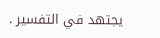يجتهد في التفسير .